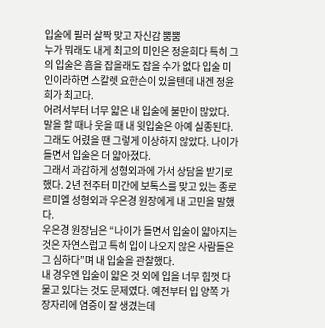입술에 필러 살짝 맞고 자신감 뿜뿜
누가 뭐래도 내게 최고의 미인은 정윤희다 특히 그의 입술은 흠을 잡을래도 잡을 수가 없다 입술 미인이라하면 스칼렛 요한슨이 있을텐데 내겐 정윤희가 최고다.
어려서부터 너무 얇은 내 입술에 불만이 많았다. 말을 할 때나 웃을 때 내 윗입술은 아예 실종된다. 그래도 어렸을 땐 그렇게 이상하지 않았다. 나이가 들면서 입술은 더 얇아졌다.
그래서 과감하게 성형외과에 가서 상담을 받기로 했다. 2년 전주터 미간에 보톡스를 맞고 있는 종로 르미엘 성형외과 우은경 원장에게 내 고민을 말했다.
우은경 원장님은 “나이가 들면서 입술이 얇아지는 것은 자연스럽고 특히 입이 나오지 않은 사람들은 그 심하다”며 내 입술을 관찰했다.
내 경우엔 입술이 얇은 것 외에 입을 너무 힘껏 다물고 있다는 것도 문제였다. 예전부터 입 양쪽 가장자리에 염증이 잘 생겼는데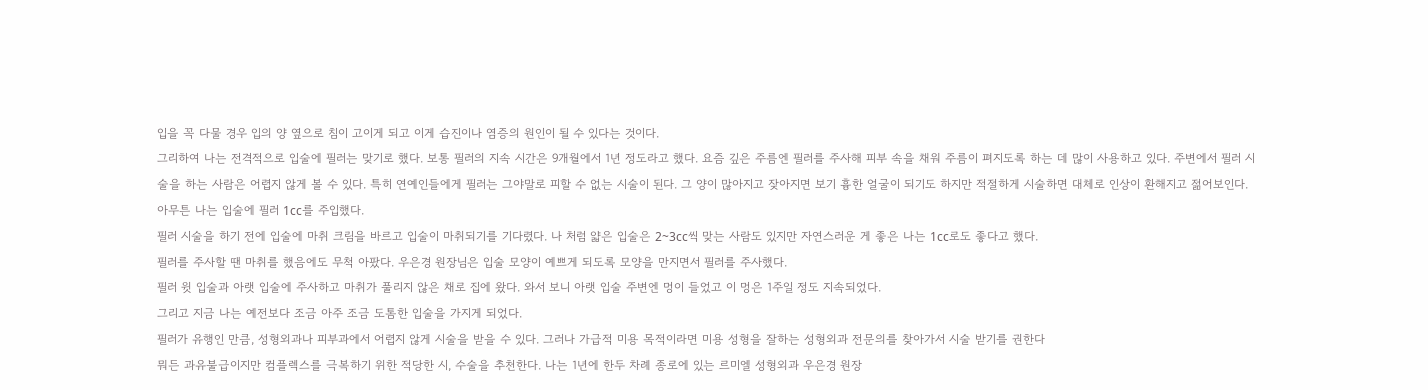입을 꼭 다물 경우 입의 양 옆으로 침이 고이게 되고 이게 습진이나 염증의 원인이 될 수 있다는 것이다.
그리하여 나는 전격적으로 입술에 필러는 맞기로 했다. 보통 필러의 지속 시간은 9개월에서 1년 정도라고 했다. 요즘 깊은 주름엔 필러를 주사해 피부 속을 채워 주름이 펴지도록 하는 데 많이 사용하고 있다. 주변에서 필러 시술을 하는 사람은 어렵지 않게 볼 수 있다. 특히 연예인들에게 필러는 그야말로 피할 수 없는 시술이 된다. 그 양이 많아지고 잦아지면 보기 흉한 얼굴이 되기도 하지만 적절하게 시술하면 대체로 인상이 환해지고 젊어보인다.
아무튼 나는 입술에 필러 1cc를 주입했다.
필러 시술을 하기 전에 입술에 마취 크림을 바르고 입술이 마취되기를 기다렸다. 나 처럼 얇은 입술은 2~3cc씩 맞는 사람도 있지만 자연스러운 게 좋은 나는 1cc로도 좋다고 했다.
필러를 주사할 땐 마취를 했음에도 무척 아팠다. 우은경 원장님은 입술 모양이 예쁘게 되도록 모양을 만지면서 필러를 주사했다.
필러 윗 입술과 아랫 입술에 주사하고 마취가 풀리지 않은 채로 집에 왔다. 와서 보니 아랫 입술 주변엔 멍이 들었고 이 멍은 1주일 정도 지속되었다.
그리고 지금 나는 예전보다 조금 아주 조금 도톰한 입술을 가지게 되었다.
필러가 유행인 만큼, 성형외과나 피부과에서 어렵지 않게 시술을 받을 수 있다. 그러나 가급적 미용 목적이라면 미용 성형을 잘하는 성형외과 전문의를 찾아가서 시술 받기를 권한다
뭐든 과유불급이지만 컴플렉스를 극복하기 위한 적당한 시, 수술을 추천한다. 나는 1년에 한두 차례 종로에 있는 르미엘 성형외과 우은경 원장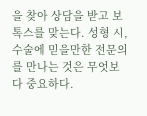을 찾아 상담을 받고 보톡스를 맞는다. 성형 시,수술에 믿을만한 전문의를 만나는 것은 무엇보다 중요하다.